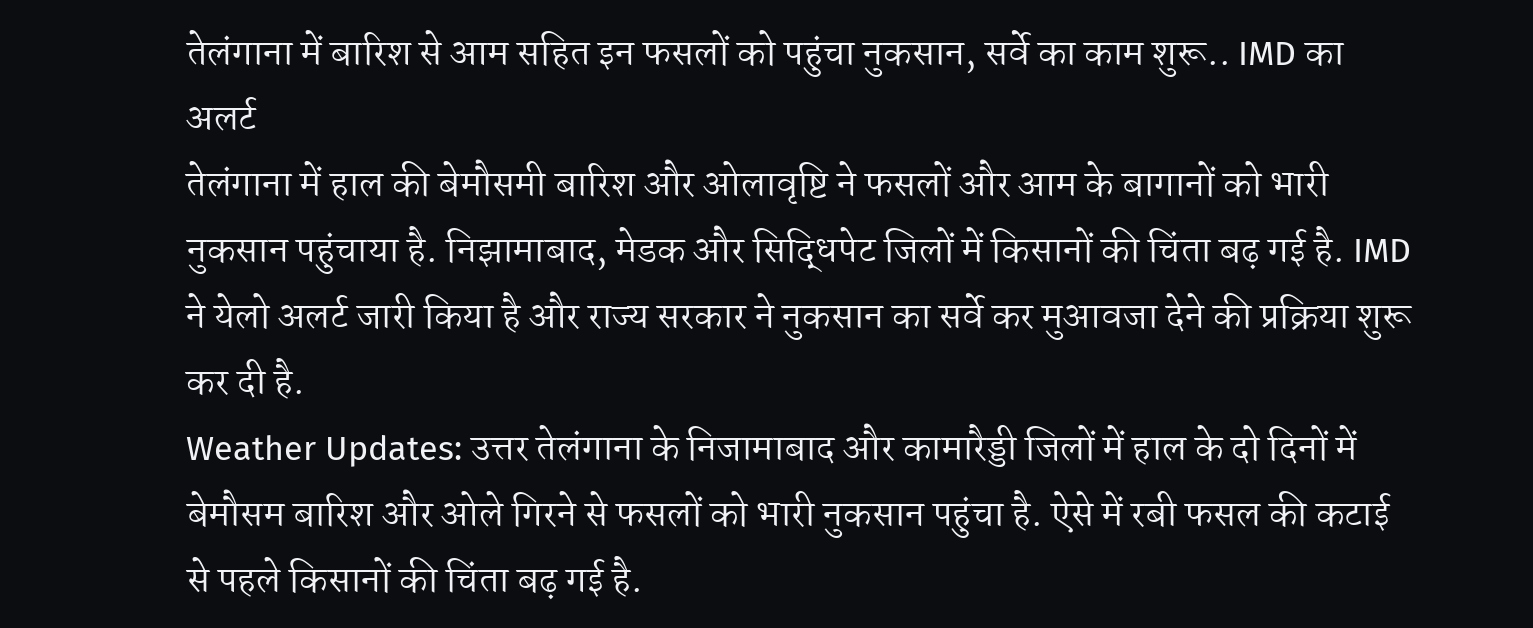तेलंगाना में बारिश से आम सहित इन फसलों को पहुंचा नुकसान, सर्वे का काम शुरू.. IMD का अलर्ट
तेलंगाना में हाल की बेमौसमी बारिश और ओलावृष्टि ने फसलों और आम के बागानों को भारी नुकसान पहुंचाया है. निझामाबाद, मेडक और सिद्धिपेट जिलों में किसानों की चिंता बढ़ गई है. IMD ने येलो अलर्ट जारी किया है और राज्य सरकार ने नुकसान का सर्वे कर मुआवजा देने की प्रक्रिया शुरू कर दी है.
Weather Updates: उत्तर तेलंगाना के निजामाबाद और कामारैड्डी जिलों में हाल के दो दिनों में बेमौसम बारिश और ओले गिरने से फसलों को भारी नुकसान पहुंचा है. ऐसे में रबी फसल की कटाई से पहले किसानों की चिंता बढ़ गई है.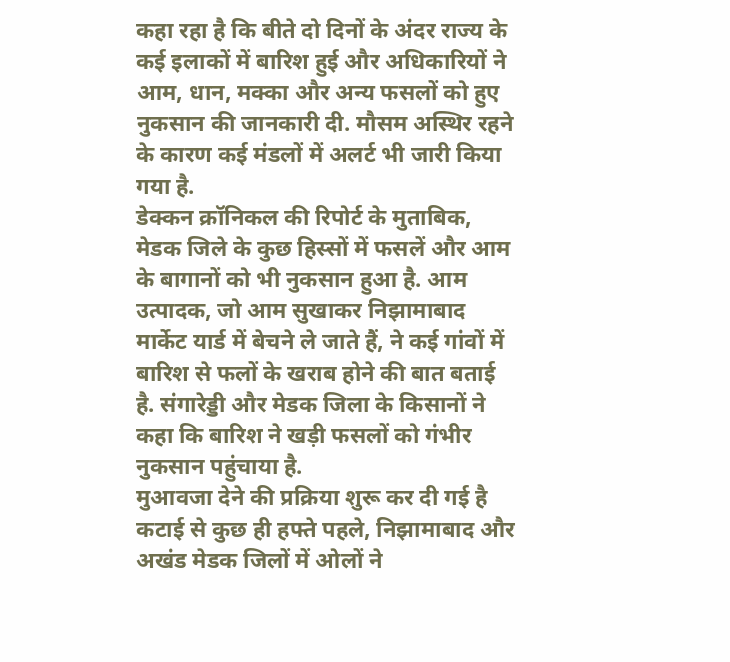कहा रहा है कि बीते दो दिनों के अंदर राज्य के कई इलाकों में बारिश हुई और अधिकारियों ने आम, धान, मक्का और अन्य फसलों को हुए नुकसान की जानकारी दी. मौसम अस्थिर रहने के कारण कई मंडलों में अलर्ट भी जारी किया गया है.
डेक्कन क्रॉनिकल की रिपोर्ट के मुताबिक, मेडक जिले के कुछ हिस्सों में फसलें और आम के बागानों को भी नुकसान हुआ है. आम उत्पादक, जो आम सुखाकर निझामाबाद मार्केट यार्ड में बेचने ले जाते हैं, ने कई गांवों में बारिश से फलों के खराब होने की बात बताई है. संगारेड्डी और मेडक जिला के किसानों ने कहा कि बारिश ने खड़ी फसलों को गंभीर नुकसान पहुंचाया है.
मुआवजा देने की प्रक्रिया शुरू कर दी गई है
कटाई से कुछ ही हफ्ते पहले, निझामाबाद और अखंड मेडक जिलों में ओलों ने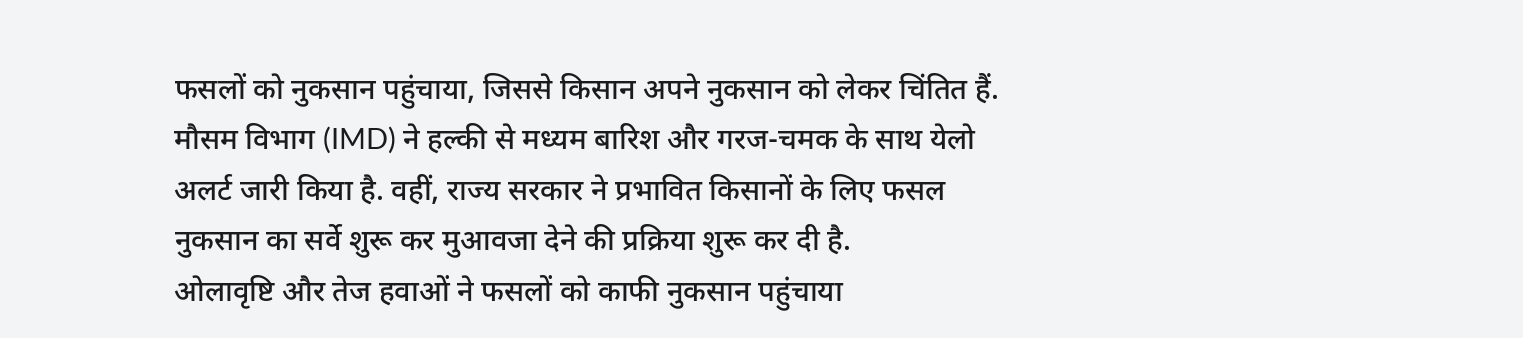फसलों को नुकसान पहुंचाया, जिससे किसान अपने नुकसान को लेकर चिंतित हैं. मौसम विभाग (IMD) ने हल्की से मध्यम बारिश और गरज-चमक के साथ येलो अलर्ट जारी किया है. वहीं, राज्य सरकार ने प्रभावित किसानों के लिए फसल नुकसान का सर्वे शुरू कर मुआवजा देने की प्रक्रिया शुरू कर दी है.
ओलावृष्टि और तेज हवाओं ने फसलों को काफी नुकसान पहुंचाया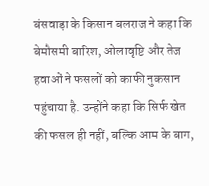बंसवाड़ा के किसान बलराज ने कहा कि बेमौसमी बारिश, ओलावृष्टि और तेज हवाओं ने फसलों को काफी नुकसान पहुंचाया है. उन्होंने कहा कि सिर्फ खेत की फसल ही नहीं, बल्कि आम के बाग,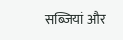सब्जियां और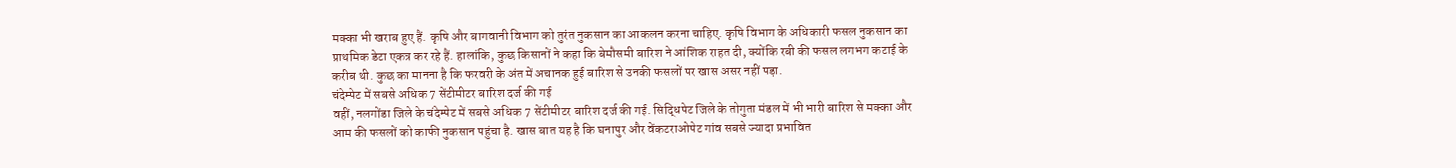मक्का भी खराब हुए हैं. कृषि और बागवानी विभाग को तुरंत नुकसान का आकलन करना चाहिए. कृषि विभाग के अधिकारी फसल नुकसान का प्राथमिक डेटा एकत्र कर रहे हैं. हालांकि, कुछ किसानों ने कहा कि बेमौसमी बारिश ने आंशिक राहत दी, क्योंकि रबी की फसल लगभग कटाई के करीब थी. कुछ का मानना है कि फरवरी के अंत में अचानक हुई बारिश से उनकी फसलों पर खास असर नहीं पड़ा.
चंदेम्पेट में सबसे अधिक 7 सेंटीमीटर बारिश दर्ज की गई
वहीं, नलगोंडा जिले के चंदेम्पेट में सबसे अधिक 7 सेंटीमीटर बारिश दर्ज की गई. सिद्धिपेट जिले के तोगुता मंडल में भी भारी बारिश से मक्का और आम की फसलों को काफी नुकसान पहुंचा है. खास बात यह है कि घनापुर और वेंकटराओपेट गांव सबसे ज्यादा प्रभावित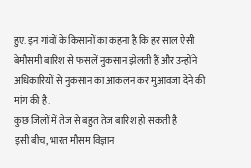हुए. इन गांवों के किसानों का कहना है कि हर साल ऐसी बेमौसमी बारिश से फसलें नुकसान झेलती हैं और उन्होंने अधिकारियों से नुकसान का आकलन कर मुआवजा देने की मांग की है.
कुछ जिलों में तेज से बहुत तेज बारिश हो सकती है
इसी बीच, भारत मौसम विज्ञान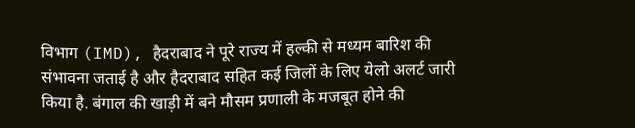विभाग (IMD), हैदराबाद ने पूरे राज्य में हल्की से मध्यम बारिश की संभावना जताई है और हैदराबाद सहित कई जिलों के लिए येलो अलर्ट जारी किया है. बंगाल की खाड़ी में बने मौसम प्रणाली के मजबूत होने की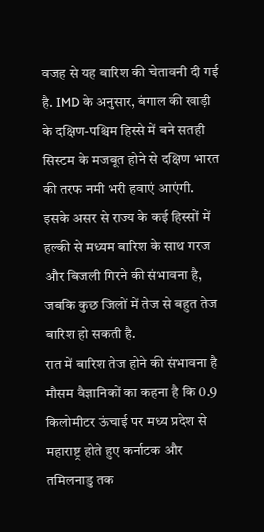वजह से यह बारिश की चेतावनी दी गई है. IMD के अनुसार, बंगाल की खाड़ी के दक्षिण-पश्चिम हिस्से में बने सतही सिस्टम के मजबूत होने से दक्षिण भारत की तरफ नमी भरी हवाएं आएंगी. इसके असर से राज्य के कई हिस्सों में हल्की से मध्यम बारिश के साथ गरज और बिजली गिरने की संभावना है, जबकि कुछ जिलों में तेज से बहुत तेज बारिश हो सकती है.
रात में बारिश तेज होने की संभावना है
मौसम वैज्ञानिकों का कहना है कि 0.9 किलोमीटर ऊंचाई पर मध्य प्रदेश से महाराष्ट्र होते हुए कर्नाटक और तमिलनाडु तक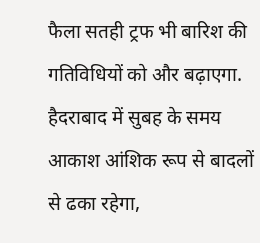फैला सतही ट्रफ भी बारिश की गतिविधियों को और बढ़ाएगा. हैदराबाद में सुबह के समय आकाश आंशिक रूप से बादलों से ढका रहेगा,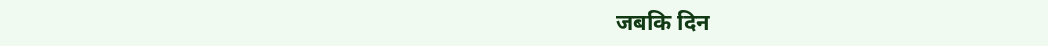जबकि दिन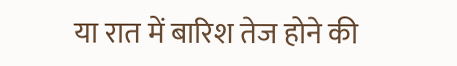या रात में बारिश तेज होने की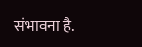संभावना है.